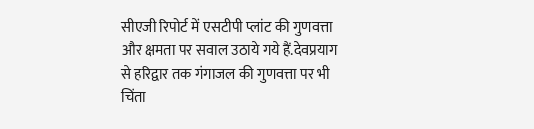सीएजी रिपोर्ट में एसटीपी प्लांट की गुणवत्ता और क्षमता पर सवाल उठाये गये हैं.देवप्रयाग से हरिद्वार तक गंगाजल की गुणवत्ता पर भी चिंता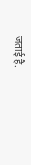जताई है.